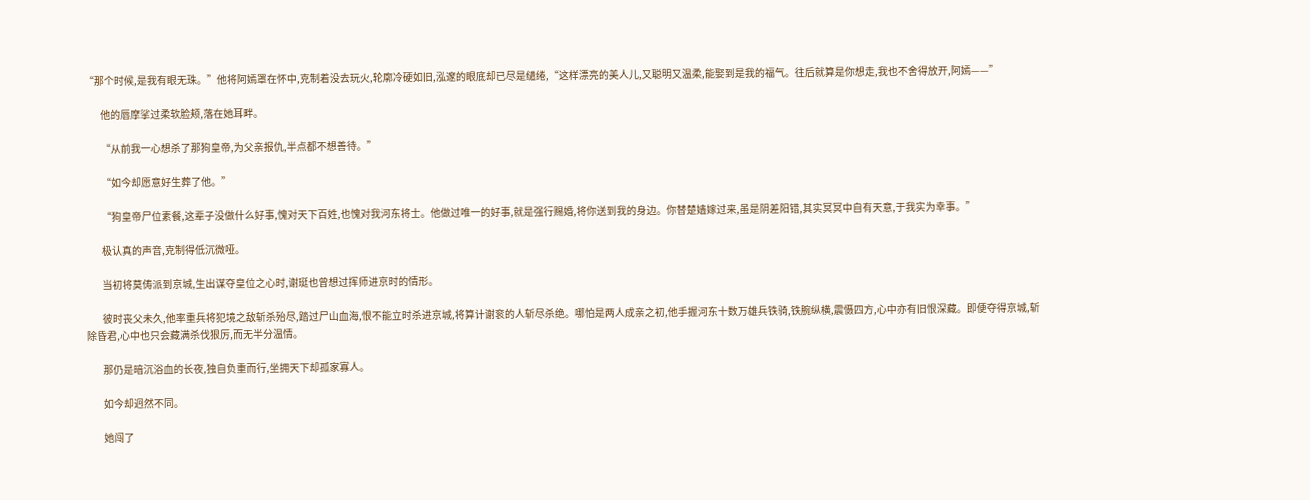“那个时候,是我有眼无珠。”他将阿嫣罩在怀中,克制着没去玩火,轮廓冷硬如旧,泓邃的眼底却已尽是缱绻,“这样漂亮的美人儿,又聪明又温柔,能娶到是我的福气。往后就算是你想走,我也不舍得放开,阿嫣——”

        他的唇摩挲过柔软脸颊,落在她耳畔。

        “从前我一心想杀了那狗皇帝,为父亲报仇,半点都不想善待。”

        “如今却愿意好生葬了他。”

        “狗皇帝尸位素餐,这辈子没做什么好事,愧对天下百姓,也愧对我河东将士。他做过唯一的好事,就是强行赐婚,将你送到我的身边。你替楚嫱嫁过来,虽是阴差阳错,其实冥冥中自有天意,于我实为幸事。”

        极认真的声音,克制得低沉微哑。

        当初将莫俦派到京城,生出谋夺皇位之心时,谢珽也曾想过挥师进京时的情形。

        彼时丧父未久,他率重兵将犯境之敌斩杀殆尽,踏过尸山血海,恨不能立时杀进京城,将算计谢衮的人斩尽杀绝。哪怕是两人成亲之初,他手握河东十数万雄兵铁骑,铁腕纵横,震慑四方,心中亦有旧恨深藏。即便夺得京城,斩除昏君,心中也只会藏满杀伐狠厉,而无半分温情。

        那仍是暗沉浴血的长夜,独自负重而行,坐拥天下却孤家寡人。

        如今却迥然不同。

        她闯了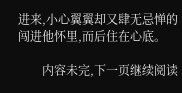进来,小心翼翼却又肆无忌惮的闯进他怀里,而后住在心底。

        内容未完,下一页继续阅读